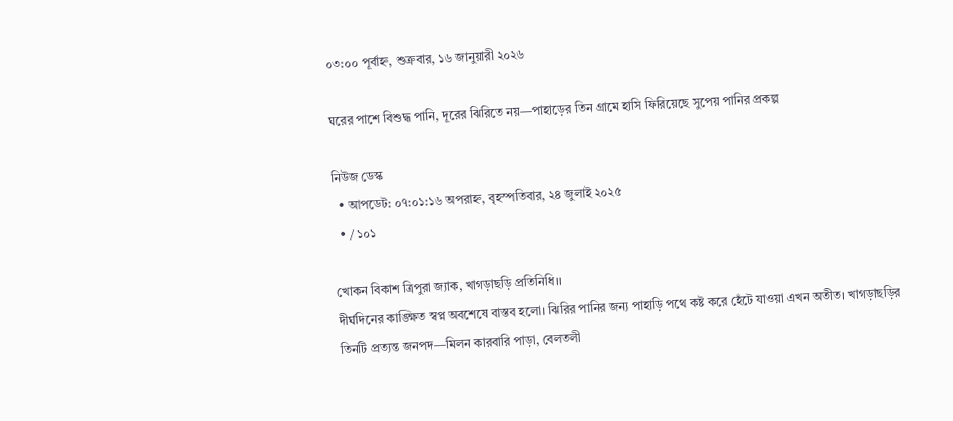০৩:০০ পূর্বাহ্ন, শুক্রবার, ১৬ জানুয়ারী ২০২৬

ঘরের পাশে বিশুদ্ধ পানি, দূরের ঝিরিতে নয়—পাহাড়ের তিন গ্রামে হাসি ফিরিয়েছে সুপেয় পানির প্রকল্প

নিউজ ডেস্ক
  • আপডেট: ০৭:০১:১৬ অপরাহ্ন, বৃহস্পতিবার, ২৪ জুলাই ২০২৫
  • / ১০১

খোকন বিকাশ ত্রিপুরা জ্যাক, খাগড়াছড়ি প্রতিনিধি।।
দীর্ঘদিনের কাঙ্ক্ষিত স্বপ্ন অবশেষে বাস্তব হলো। ঝিরির পানির জন্য পাহাড়ি পথে কষ্ট করে হেঁটে যাওয়া এখন অতীত। খাগড়াছড়ির তিনটি প্রত্যন্ত জনপদ—মিলন কারবারি পাড়া, বেলতলী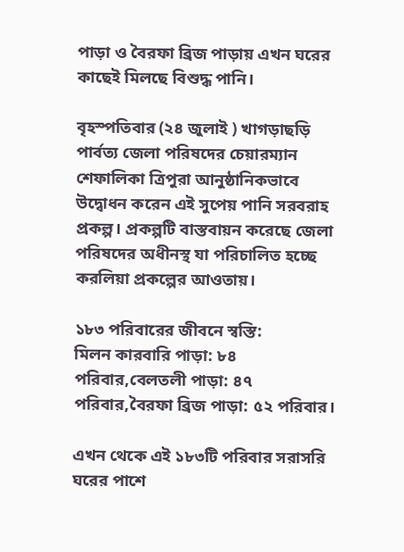পাড়া ও বৈরফা ব্রিজ পাড়ায় এখন ঘরের কাছেই মিলছে বিশুদ্ধ পানি।

বৃহস্পতিবার (২৪ জুলাই ) খাগড়াছড়ি পার্বত্য জেলা পরিষদের চেয়ারম্যান শেফালিকা ত্রিপুরা আনুষ্ঠানিকভাবে উদ্বোধন করেন এই সুপেয় পানি সরবরাহ প্রকল্প। প্রকল্পটি বাস্তবায়ন করেছে জেলা পরিষদের অধীনস্থ যা পরিচালিত হচ্ছে করলিয়া প্রকল্পের আওতায়।

১৮৩ পরিবারের জীবনে স্বস্তি:
মিলন কারবারি পাড়া: ৮৪ পরিবার,বেলতলী পাড়া: ৪৭ পরিবার,বৈরফা ব্রিজ পাড়া: ৫২ পরিবার।

এখন থেকে এই ১৮৩টি পরিবার সরাসরি ঘরের পাশে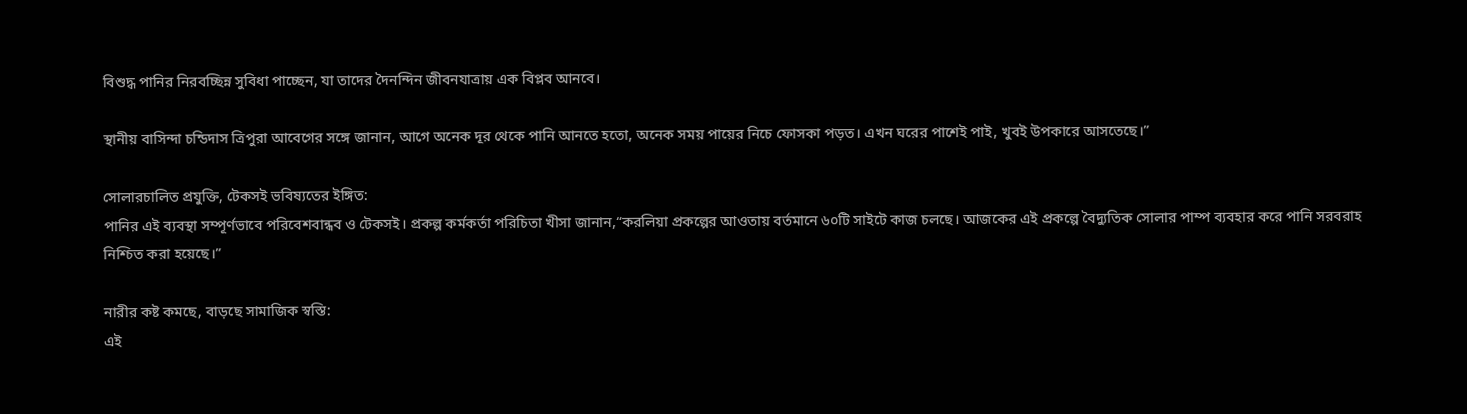বিশুদ্ধ পানির নিরবচ্ছিন্ন সুবিধা পাচ্ছেন, যা তাদের দৈনন্দিন জীবনযাত্রায় এক বিপ্লব আনবে।

স্থানীয় বাসিন্দা চন্ডিদাস ত্রিপুরা আবেগের সঙ্গে জানান, আগে অনেক দূর থেকে পানি আনতে হতো, অনেক সময় পায়ের নিচে ফোসকা পড়ত। এখন ঘরের পাশেই পাই, খুবই উপকারে আসতেছে।”

সোলারচালিত প্রযুক্তি, টেকসই ভবিষ্যতের ইঙ্গিত:
পানির এই ব্যবস্থা সম্পূর্ণভাবে পরিবেশবান্ধব ও টেকসই। প্রকল্প কর্মকর্তা পরিচিতা খীসা জানান,“করলিয়া প্রকল্পের আওতায় বর্তমানে ৬০টি সাইটে কাজ চলছে। আজকের এই প্রকল্পে বৈদ্যুতিক সোলার পাম্প ব্যবহার করে পানি সরবরাহ নিশ্চিত করা হয়েছে।”

নারীর কষ্ট কমছে, বাড়ছে সামাজিক স্বস্তি:
এই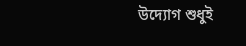উদ্যোগ শুধুই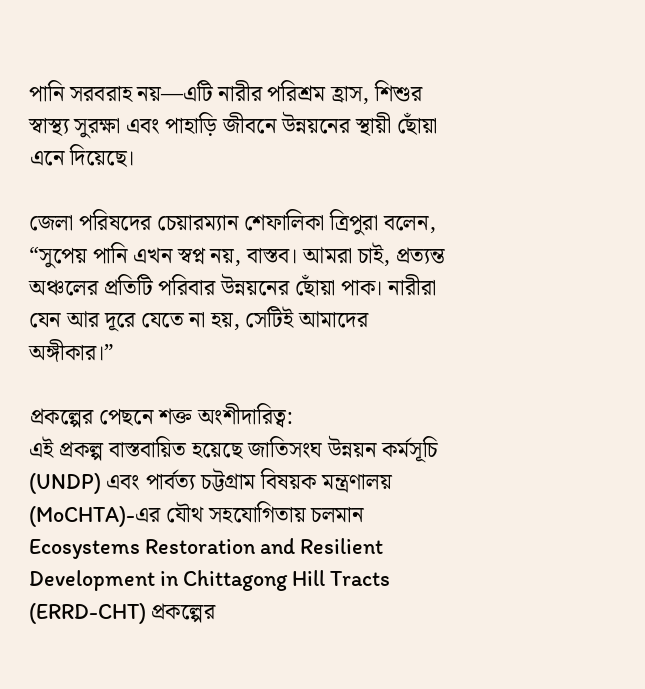পানি সরবরাহ নয়—এটি নারীর পরিশ্রম হ্রাস, শিশুর স্বাস্থ্য সুরক্ষা এবং পাহাড়ি জীবনে উন্নয়নের স্থায়ী ছোঁয়া এনে দিয়েছে।

জেলা পরিষদের চেয়ারম্যান শেফালিকা ত্রিপুরা বলেন,
“সুপেয় পানি এখন স্বপ্ন নয়, বাস্তব। আমরা চাই, প্রত্যন্ত অঞ্চলের প্রতিটি পরিবার উন্নয়নের ছোঁয়া পাক। নারীরা যেন আর দূরে যেতে না হয়, সেটিই আমাদের অঙ্গীকার।”

প্রকল্পের পেছনে শক্ত অংশীদারিত্ব:
এই প্রকল্প বাস্তবায়িত হয়েছে জাতিসংঘ উন্নয়ন কর্মসূচি (UNDP) এবং পার্বত্য চট্টগ্রাম বিষয়ক মন্ত্রণালয় (MoCHTA)-এর যৌথ সহযোগিতায় চলমান Ecosystems Restoration and Resilient Development in Chittagong Hill Tracts (ERRD-CHT) প্রকল্পের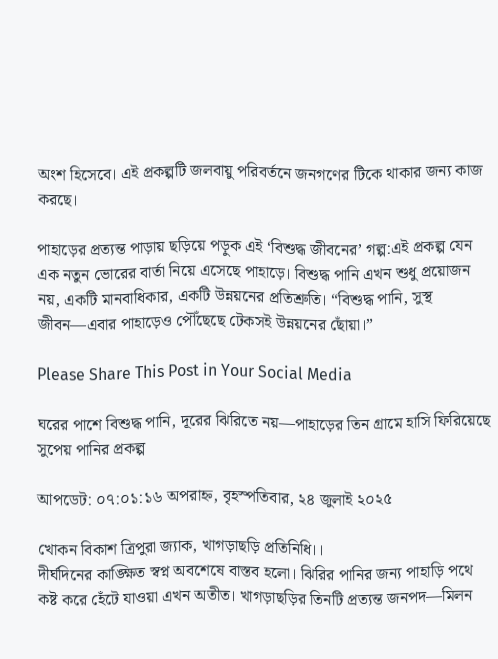অংশ হিসেবে। এই প্রকল্পটি জলবায়ু পরিবর্তনে জনগণের টিকে থাকার জন্য কাজ করছে।

পাহাড়ের প্রত্যন্ত পাড়ায় ছড়িয়ে পড়ুক এই ‘বিশুদ্ধ জীবনের’ গল্প:এই প্রকল্প যেন এক নতুন ভোরের বার্তা নিয়ে এসেছে পাহাড়ে। বিশুদ্ধ পানি এখন শুধু প্রয়োজন নয়, একটি মানবাধিকার, একটি উন্নয়নের প্রতিশ্রুতি। “বিশুদ্ধ পানি, সুস্থ জীবন—এবার পাহাড়েও পৌঁছেছে টেকসই উন্নয়নের ছোঁয়া।”

Please Share This Post in Your Social Media

ঘরের পাশে বিশুদ্ধ পানি, দূরের ঝিরিতে নয়—পাহাড়ের তিন গ্রামে হাসি ফিরিয়েছে সুপেয় পানির প্রকল্প

আপডেট: ০৭:০১:১৬ অপরাহ্ন, বৃহস্পতিবার, ২৪ জুলাই ২০২৫

খোকন বিকাশ ত্রিপুরা জ্যাক, খাগড়াছড়ি প্রতিনিধি।।
দীর্ঘদিনের কাঙ্ক্ষিত স্বপ্ন অবশেষে বাস্তব হলো। ঝিরির পানির জন্য পাহাড়ি পথে কষ্ট করে হেঁটে যাওয়া এখন অতীত। খাগড়াছড়ির তিনটি প্রত্যন্ত জনপদ—মিলন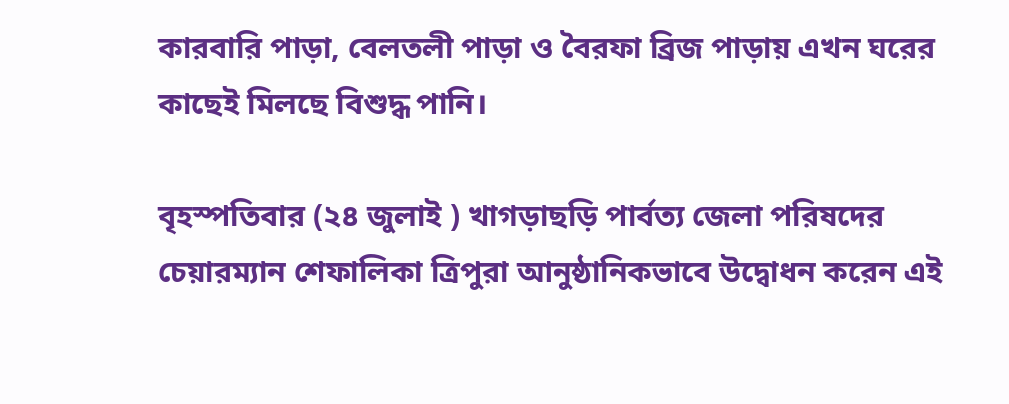কারবারি পাড়া, বেলতলী পাড়া ও বৈরফা ব্রিজ পাড়ায় এখন ঘরের কাছেই মিলছে বিশুদ্ধ পানি।

বৃহস্পতিবার (২৪ জুলাই ) খাগড়াছড়ি পার্বত্য জেলা পরিষদের চেয়ারম্যান শেফালিকা ত্রিপুরা আনুষ্ঠানিকভাবে উদ্বোধন করেন এই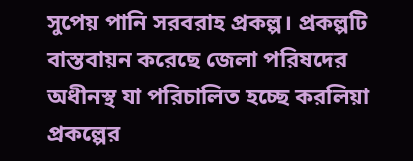সুপেয় পানি সরবরাহ প্রকল্প। প্রকল্পটি বাস্তবায়ন করেছে জেলা পরিষদের অধীনস্থ যা পরিচালিত হচ্ছে করলিয়া প্রকল্পের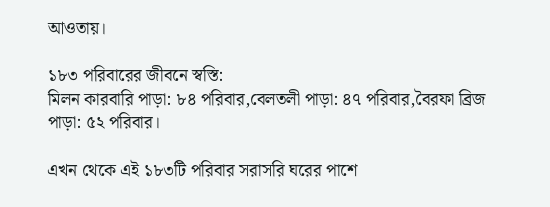আওতায়।

১৮৩ পরিবারের জীবনে স্বস্তি:
মিলন কারবারি পাড়া: ৮৪ পরিবার,বেলতলী পাড়া: ৪৭ পরিবার,বৈরফা ব্রিজ পাড়া: ৫২ পরিবার।

এখন থেকে এই ১৮৩টি পরিবার সরাসরি ঘরের পাশে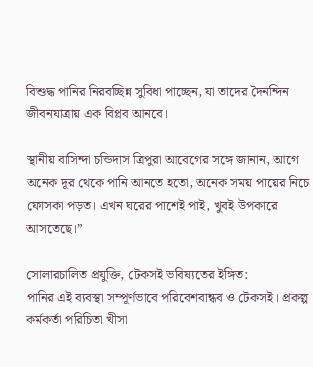বিশুদ্ধ পানির নিরবচ্ছিন্ন সুবিধা পাচ্ছেন, যা তাদের দৈনন্দিন জীবনযাত্রায় এক বিপ্লব আনবে।

স্থানীয় বাসিন্দা চন্ডিদাস ত্রিপুরা আবেগের সঙ্গে জানান, আগে অনেক দূর থেকে পানি আনতে হতো, অনেক সময় পায়ের নিচে ফোসকা পড়ত। এখন ঘরের পাশেই পাই, খুবই উপকারে আসতেছে।”

সোলারচালিত প্রযুক্তি, টেকসই ভবিষ্যতের ইঙ্গিত:
পানির এই ব্যবস্থা সম্পূর্ণভাবে পরিবেশবান্ধব ও টেকসই। প্রকল্প কর্মকর্তা পরিচিতা খীসা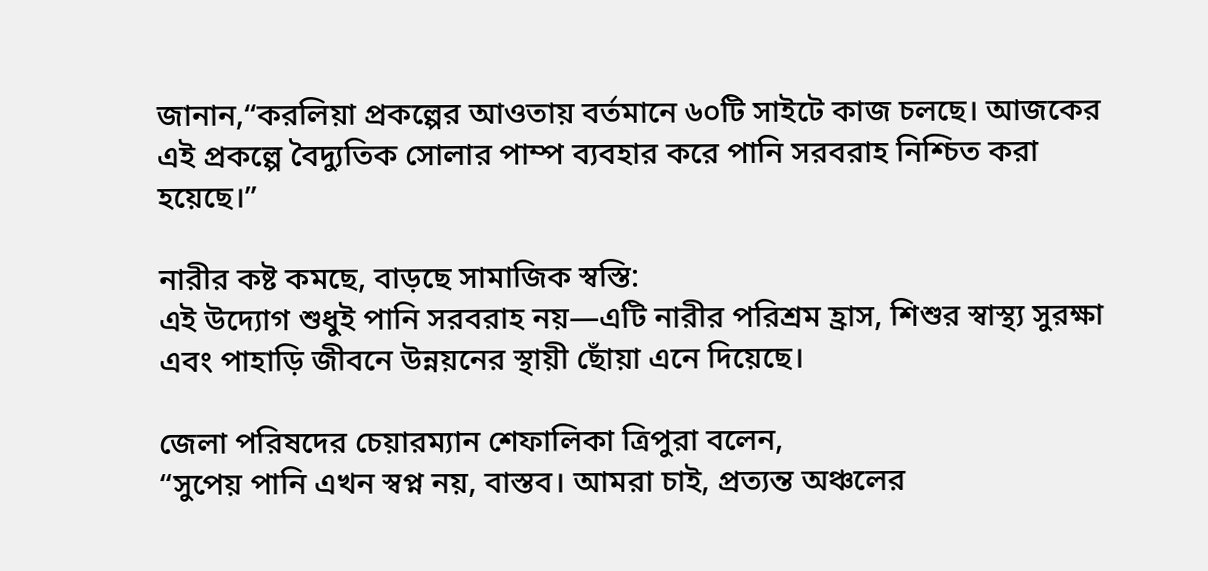জানান,“করলিয়া প্রকল্পের আওতায় বর্তমানে ৬০টি সাইটে কাজ চলছে। আজকের এই প্রকল্পে বৈদ্যুতিক সোলার পাম্প ব্যবহার করে পানি সরবরাহ নিশ্চিত করা হয়েছে।”

নারীর কষ্ট কমছে, বাড়ছে সামাজিক স্বস্তি:
এই উদ্যোগ শুধুই পানি সরবরাহ নয়—এটি নারীর পরিশ্রম হ্রাস, শিশুর স্বাস্থ্য সুরক্ষা এবং পাহাড়ি জীবনে উন্নয়নের স্থায়ী ছোঁয়া এনে দিয়েছে।

জেলা পরিষদের চেয়ারম্যান শেফালিকা ত্রিপুরা বলেন,
“সুপেয় পানি এখন স্বপ্ন নয়, বাস্তব। আমরা চাই, প্রত্যন্ত অঞ্চলের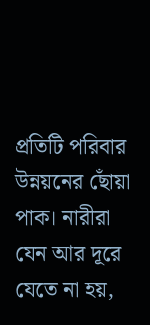প্রতিটি পরিবার উন্নয়নের ছোঁয়া পাক। নারীরা যেন আর দূরে যেতে না হয়,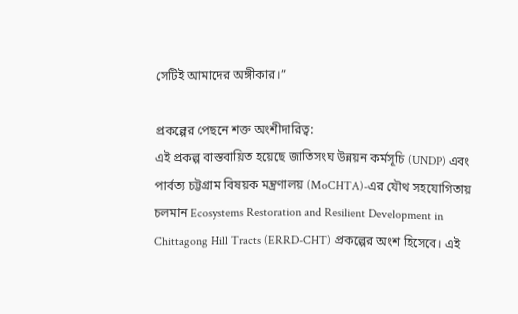সেটিই আমাদের অঙ্গীকার।”

প্রকল্পের পেছনে শক্ত অংশীদারিত্ব:
এই প্রকল্প বাস্তবায়িত হয়েছে জাতিসংঘ উন্নয়ন কর্মসূচি (UNDP) এবং পার্বত্য চট্টগ্রাম বিষয়ক মন্ত্রণালয় (MoCHTA)-এর যৌথ সহযোগিতায় চলমান Ecosystems Restoration and Resilient Development in Chittagong Hill Tracts (ERRD-CHT) প্রকল্পের অংশ হিসেবে। এই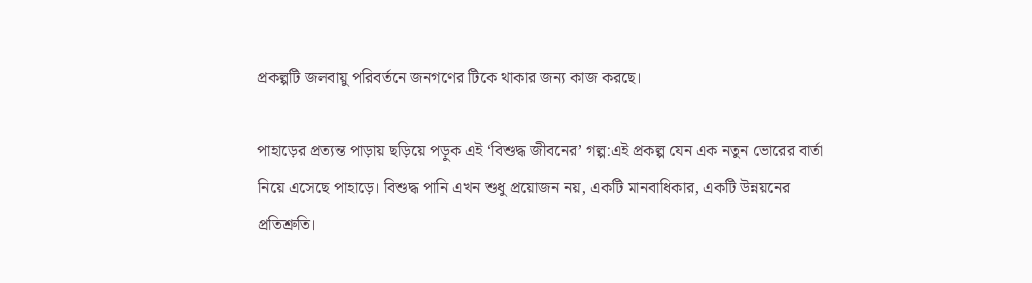প্রকল্পটি জলবায়ু পরিবর্তনে জনগণের টিকে থাকার জন্য কাজ করছে।

পাহাড়ের প্রত্যন্ত পাড়ায় ছড়িয়ে পড়ুক এই ‘বিশুদ্ধ জীবনের’ গল্প:এই প্রকল্প যেন এক নতুন ভোরের বার্তা নিয়ে এসেছে পাহাড়ে। বিশুদ্ধ পানি এখন শুধু প্রয়োজন নয়, একটি মানবাধিকার, একটি উন্নয়নের প্রতিশ্রুতি।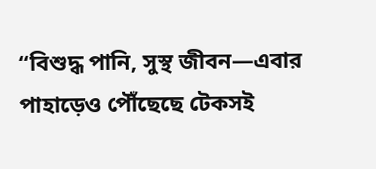“বিশুদ্ধ পানি, সুস্থ জীবন—এবার পাহাড়েও পৌঁছেছে টেকসই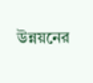উন্নয়নের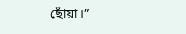ছোঁয়া।”